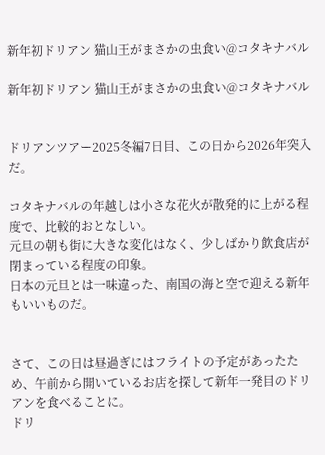新年初ドリアン 猫山王がまさかの虫食い@コタキナバル

新年初ドリアン 猫山王がまさかの虫食い@コタキナバル


ドリアンツアー2025冬編7日目、この日から2026年突入だ。

コタキナバルの年越しは小さな花火が散発的に上がる程度で、比較的おとなしい。
元旦の朝も街に大きな変化はなく、少しばかり飲食店が閉まっている程度の印象。
日本の元旦とは一味違った、南国の海と空で迎える新年もいいものだ。


さて、この日は昼過ぎにはフライトの予定があったため、午前から開いているお店を探して新年一発目のドリアンを食べることに。
ドリ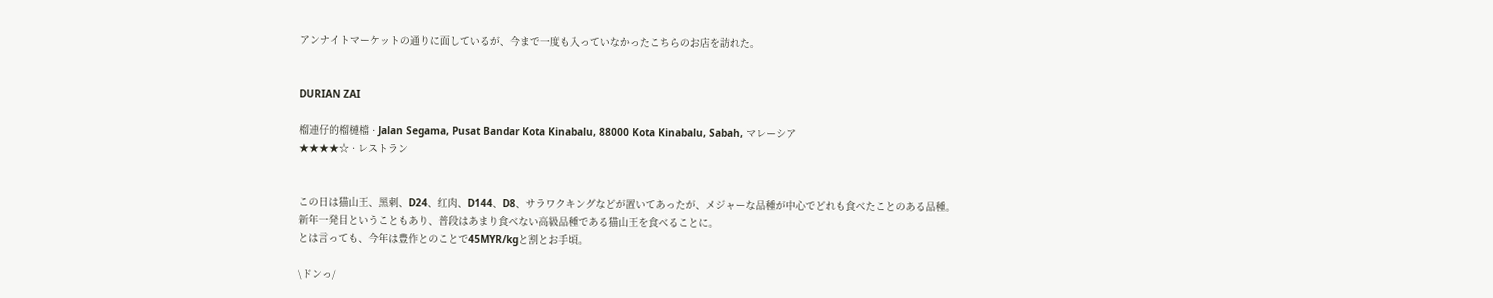アンナイトマーケットの通りに面しているが、今まで一度も入っていなかったこちらのお店を訪れた。


DURIAN ZAI

榴連仔的榴槤檔 · Jalan Segama, Pusat Bandar Kota Kinabalu, 88000 Kota Kinabalu, Sabah, マレーシア
★★★★☆ · レストラン


この日は猫山王、黑刺、D24、红肉、D144、D8、サラワクキングなどが置いてあったが、メジャーな品種が中心でどれも食べたことのある品種。
新年一発目ということもあり、普段はあまり食べない高級品種である猫山王を食べることに。
とは言っても、今年は豊作とのことで45MYR/kgと割とお手頃。

\ドンっ/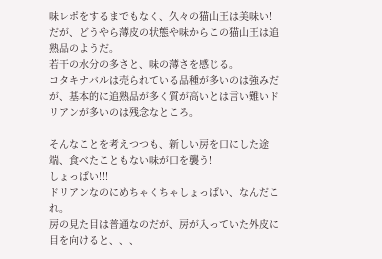味レポをするまでもなく、久々の猫山王は美味い!
だが、どうやら薄皮の状態や味からこの猫山王は追熟品のようだ。
若干の水分の多さと、味の薄さを感じる。
コタキナバルは売られている品種が多いのは強みだが、基本的に追熟品が多く質が高いとは言い難いドリアンが多いのは残念なところ。

そんなことを考えつつも、新しい房を口にした途端、食べたこともない味が口を襲う!
しょっぱい!!!
ドリアンなのにめちゃくちゃしょっぱい、なんだこれ。
房の見た目は普通なのだが、房が入っていた外皮に目を向けると、、、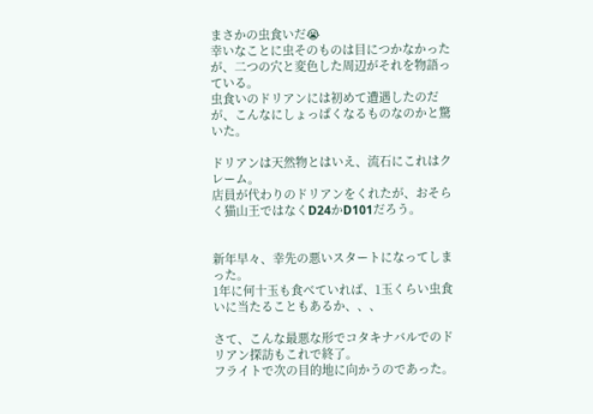まさかの虫食いだ😭
幸いなことに虫そのものは目につかなかったが、二つの穴と変色した周辺がそれを物語っている。
虫食いのドリアンには初めて遭遇したのだが、こんなにしょっぱくなるものなのかと驚いた。

ドリアンは天然物とはいえ、流石にこれはクレーム。
店員が代わりのドリアンをくれたが、おそらく猫山王ではなくD24かD101だろう。


新年早々、幸先の悪いスタートになってしまった。
1年に何十玉も食べていれば、1玉くらい虫食いに当たることもあるか、、、

さて、こんな最悪な形でコタキナバルでのドリアン探訪もこれで終了。
フライトで次の目的地に向かうのであった。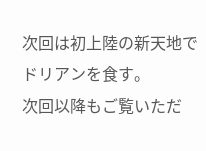次回は初上陸の新天地でドリアンを食す。
次回以降もご覧いただ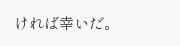ければ幸いだ。